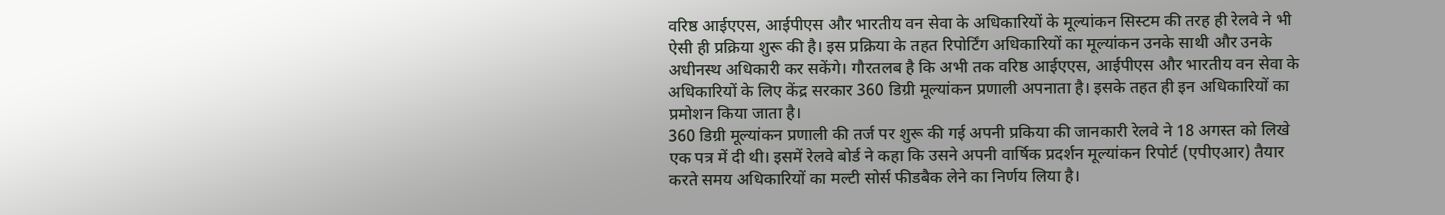वरिष्ठ आईएएस, आईपीएस और भारतीय वन सेवा के अधिकारियों के मूल्यांकन सिस्टम की तरह ही रेलवे ने भी ऐसी ही प्रक्रिया शुरू की है। इस प्रक्रिया के तहत रिपोर्टिंग अधिकारियों का मूल्यांकन उनके साथी और उनके अधीनस्थ अधिकारी कर सकेंगे। गौरतलब है कि अभी तक वरिष्ठ आईएएस, आईपीएस और भारतीय वन सेवा के अधिकारियों के लिए केंद्र सरकार 360 डिग्री मूल्यांकन प्रणाली अपनाता है। इसके तहत ही इन अधिकारियों का प्रमोशन किया जाता है।
360 डिग्री मूल्यांकन प्रणाली की तर्ज पर शुरू की गई अपनी प्रकिया की जानकारी रेलवे ने 18 अगस्त को लिखे एक पत्र में दी थी। इसमें रेलवे बोर्ड ने कहा कि उसने अपनी वार्षिक प्रदर्शन मूल्यांकन रिपोर्ट (एपीएआर) तैयार करते समय अधिकारियों का मल्टी सोर्स फीडबैक लेने का निर्णय लिया है।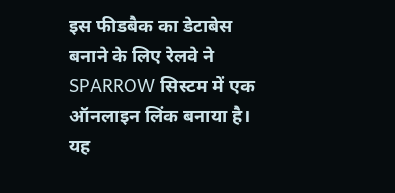इस फीडबैक का डेटाबेस बनाने के लिए रेलवे ने SPARROW सिस्टम में एक ऑनलाइन लिंक बनाया है। यह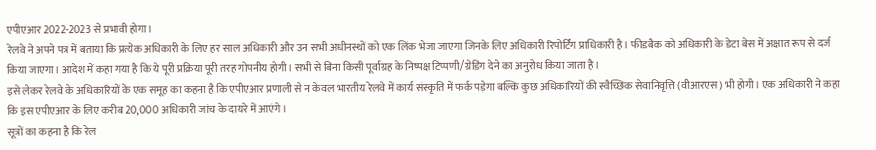एपीएआर 2022-2023 से प्रभावी होगा।
रेलवे ने अपने पत्र में बताया कि प्रत्येक अधिकारी के लिए हर साल अधिकारी और उन सभी अधीनस्थों को एक लिंक भेजा जाएगा जिनके लिए अधिकारी रिपोर्टिंग प्राधिकारी है। फीडबैक को अधिकारी के डेटा बेस में अक्षात रूप से दर्ज किया जाएगा। आदेश में कहा गया है कि ये पूरी प्रक्रिया पूरी तरह गोपनीय होगी। सभी से बिना किसी पूर्वाग्रह के निष्पक्ष टिप्पणी/ग्रेडिंग देने का अनुरोध किया जाता है।
इसे लेकर रेलवे के अधिकारियों के एक समूह का कहना है कि एपीएआर प्रणाली से न केवल भारतीय रेलवे में कार्य संस्कृति में फर्क पड़ेगा बल्कि कुछ अधिकारियों की स्वैच्छिक सेवानिवृत्ति (वीआरएस) भी होगी। एक अधिकारी ने कहा कि इस एपीएआर के लिए करीब 20,000 अधिकारी जांच के दायरे में आएंगे।
सूत्रों का कहना है कि रेल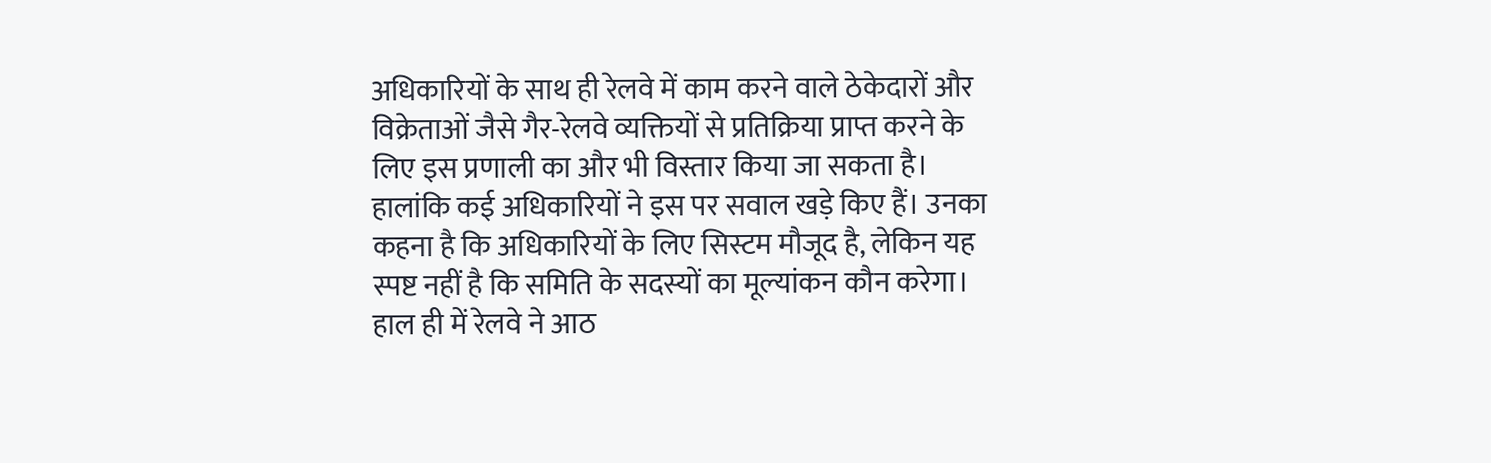अधिकारियों के साथ ही रेलवे में काम करने वाले ठेकेदारों और विक्रेताओं जैसे गैर-रेलवे व्यक्तियों से प्रतिक्रिया प्राप्त करने के लिए इस प्रणाली का और भी विस्तार किया जा सकता है। हालांकि कई अधिकारियों ने इस पर सवाल खड़े किए हैं। उनका कहना है कि अधिकारियों के लिए सिस्टम मौजूद है, लेकिन यह स्पष्ट नहीं है कि समिति के सदस्यों का मूल्यांकन कौन करेगा। हाल ही में रेलवे ने आठ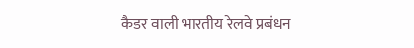कैडर वाली भारतीय रेलवे प्रबंधन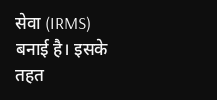सेवा (IRMS) बनाई है। इसके तहत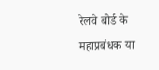रेलवे बोर्ड के महाप्रबंधक या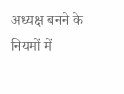अध्यक्ष बनने के नियमों में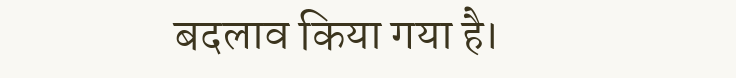बदलाव किया गया है।